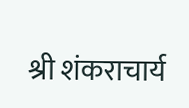श्री शंकराचार्य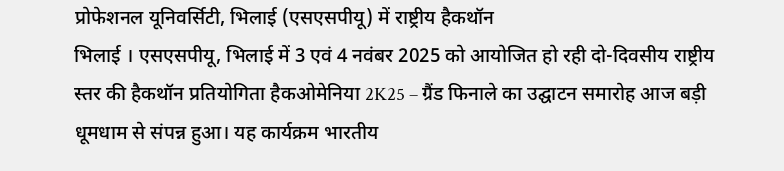प्रोफेशनल यूनिवर्सिटी, भिलाई (एसएसपीयू) में राष्ट्रीय हैकथॉन
भिलाई । एसएसपीयू, भिलाई में 3 एवं 4 नवंबर 2025 को आयोजित हो रही दो-दिवसीय राष्ट्रीय स्तर की हैकथॉन प्रतियोगिता हैकओमेनिया 2K25 – ग्रैंड फिनाले का उद्घाटन समारोह आज बड़ी धूमधाम से संपन्न हुआ। यह कार्यक्रम भारतीय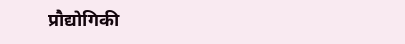प्रौद्योगिकी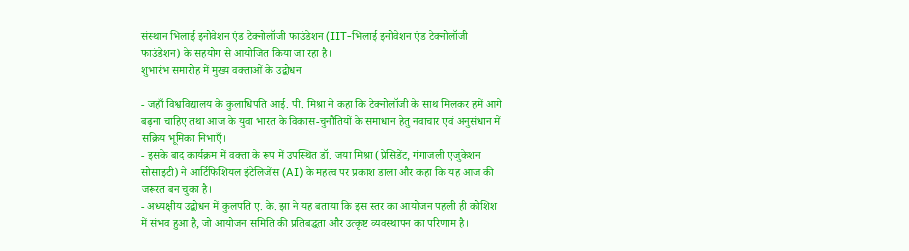संस्थान भिलाई इनोवेशन एंड टेक्नोलॉजी फाउंडेशन (IIT-भिलाई इनोवेशन एंड टेक्नोलॉजी फाउंडेशन) के सहयोग से आयोजित किया जा रहा है।
शुभारंभ समारोह में मुख्य वक्ताओं के उद्बोधन

- जहाँ विश्वविद्यालय के कुलाधिपति आई. पी. मिश्रा ने कहा कि टेक्नोलॉजी के साथ मिलकर हमें आगे बढ़ना चाहिए तथा आज के युवा भारत के विकास-चुनौतियों के समाधान हेतु नवाचार एवं अनुसंधान में सक्रिय भूमिका निभाएँ।
- इसके बाद कार्यक्रम में वक्ता के रूप में उपस्थित डॉ. जया मिश्रा (प्रेसिडेंट, गंगाजली एजुकेशन सोसाइटी) ने आर्टिफिशियल इंटेलिजेंस (AI) के महत्व पर प्रकाश डाला और कहा कि यह आज की जरूरत बन चुका है।
- अध्यक्षीय उद्बोधन में कुलपति ए. के. झा ने यह बताया कि इस स्तर का आयोजन पहली ही कोशिश में संभव हुआ है, जो आयोजन समिति की प्रतिबद्धता और उत्कृष्ट व्यवस्थापन का परिणाम है।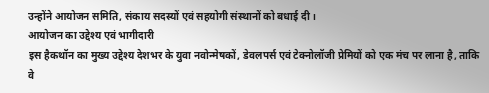उन्होंने आयोजन समिति, संकाय सदस्यों एवं सहयोगी संस्थानों को बधाई दी।
आयोजन का उद्देश्य एवं भागीदारी
इस हैकथॉन का मुख्य उद्देश्य देशभर के युवा नवोन्मेषकों, डेवलपर्स एवं टेक्नोलॉजी प्रेमियों को एक मंच पर लाना है, ताकि वे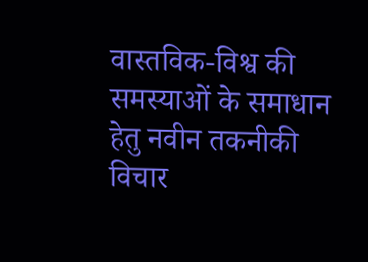वास्तविक-विश्व की समस्याओं के समाधान हेतु नवीन तकनीकी विचार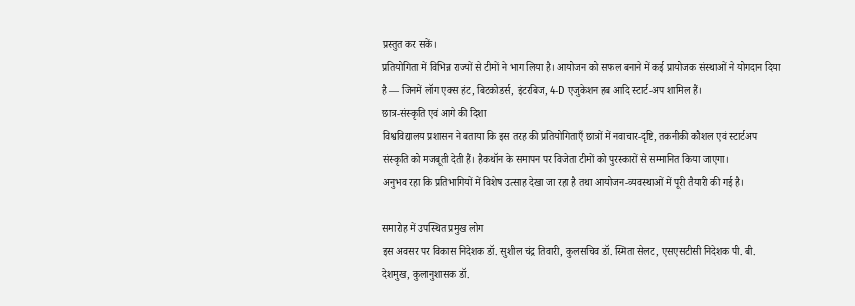प्रस्तुत कर सकें।
प्रतियोगिता में विभिन्न राज्यों से टीमों ने भाग लिया है। आयोजन को सफल बनाने में कई प्रायोजक संस्थाओं ने योगदान दिया है — जिनमें लॉग एक्स हंट, बिटकोडर्स, इंटरबिज, 4‑D एजुकेशन हब आदि स्टार्ट-अप शामिल हैं।
छात्र-संस्कृति एवं आगे की दिशा
विश्वविद्यालय प्रशासन ने बताया कि इस तरह की प्रतियोगिताएँ छात्रों में नवाचार-दृष्टि, तकनीकी कौशल एवं स्टार्टअप संस्कृति को मजबूती देती हैं। हैकथॉन के समापन पर विजेता टीमों को पुरस्कारों से सम्मानित किया जाएगा।
अनुभव रहा कि प्रतिभागियों में विशेष उत्साह देखा जा रहा है तथा आयोजन-व्यवस्थाओं में पूरी तैयारी की गई है।

समारोह में उपस्थित प्रमुख लोग
इस अवसर पर विकास निदेशक डॉ. सुशील चंद्र तिवारी, कुलसचिव डॉ. स्मिता सेलट, एसएसटीसी निदेशक पी. बी. देशमुख, कुलानुशासक डॉ.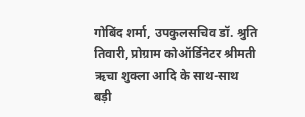गोबिंद शर्मा, उपकुलसचिव डॉ. श्रुति तिवारी, प्रोग्राम कोऑर्डिनेटर श्रीमती ऋचा शुक्ला आदि के साथ-साथ बड़ी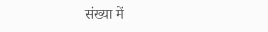संख्या में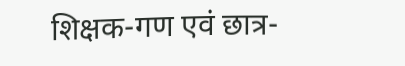शिक्षक-गण एवं छात्र-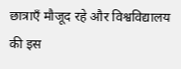छात्राएँ मौजूद रहे और विश्वविद्यालय की इस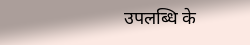उपलब्धि के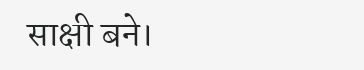साक्षी बने।